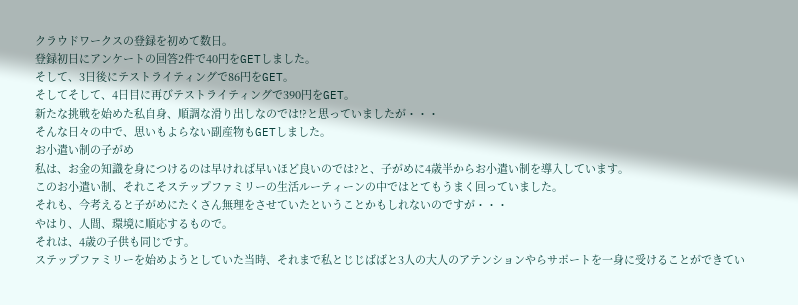クラウドワークスの登録を初めて数日。
登録初日にアンケートの回答2件で40円をGETしました。
そして、3日後にテストライティングで86円をGET。
そしてそして、4日目に再びテストライティングで390円をGET。
新たな挑戦を始めた私自身、順調な滑り出しなのでは!?と思っていましたが・・・
そんな日々の中で、思いもよらない副産物もGETしました。
お小遣い制の子がめ
私は、お金の知識を身につけるのは早ければ早いほど良いのでは?と、子がめに4歳半からお小遣い制を導入しています。
このお小遣い制、それこそステップファミリーの生活ルーティーンの中ではとてもうまく回っていました。
それも、今考えると子がめにたくさん無理をさせていたということかもしれないのですが・・・
やはり、人間、環境に順応するもので。
それは、4歳の子供も同じです。
ステップファミリーを始めようとしていた当時、それまで私とじじばばと3人の大人のアテンションやらサポートを一身に受けることができてい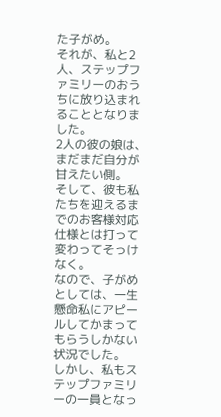た子がめ。
それが、私と2人、ステップファミリーのおうちに放り込まれることとなりました。
2人の彼の娘は、まだまだ自分が甘えたい側。
そして、彼も私たちを迎えるまでのお客様対応仕様とは打って変わってそっけなく。
なので、子がめとしては、一生懸命私にアピールしてかまってもらうしかない状況でした。
しかし、私もステップファミリーの一員となっ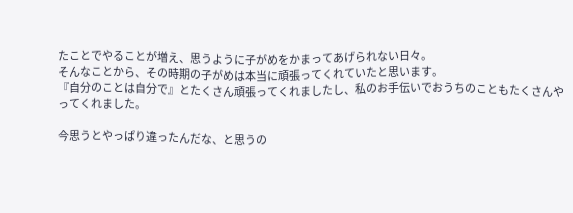たことでやることが増え、思うように子がめをかまってあげられない日々。
そんなことから、その時期の子がめは本当に頑張ってくれていたと思います。
『自分のことは自分で』とたくさん頑張ってくれましたし、私のお手伝いでおうちのこともたくさんやってくれました。

今思うとやっぱり違ったんだな、と思うの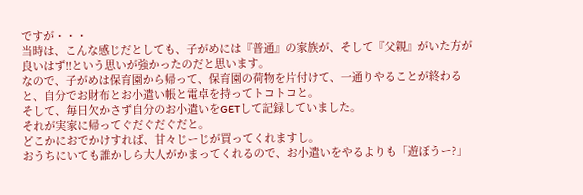ですが・・・
当時は、こんな感じだとしても、子がめには『普通』の家族が、そして『父親』がいた方が良いはず!!という思いが強かったのだと思います。
なので、子がめは保育園から帰って、保育園の荷物を片付けて、一通りやることが終わると、自分でお財布とお小遣い帳と電卓を持ってトコトコと。
そして、毎日欠かさず自分のお小遣いをGETして記録していました。
それが実家に帰ってぐだぐだぐだと。
どこかにおでかけすれば、甘々じーじが買ってくれますし。
おうちにいても誰かしら大人がかまってくれるので、お小遣いをやるよりも「遊ぼうー?」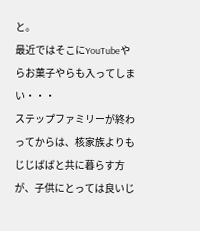と。
最近ではそこにYouTubeやらお菓子やらも入ってしまい・・・
ステップファミリーが終わってからは、核家族よりもじじばばと共に暮らす方が、子供にとっては良いじ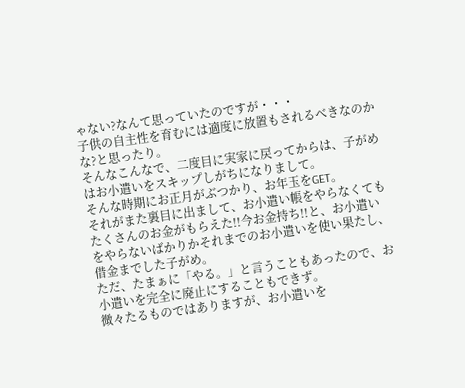ゃない?なんて思っていたのですが・・・
子供の自主性を育むには適度に放置もされるべきなのかな?と思ったり。
そんなこんなで、二度目に実家に戻ってからは、子がめはお小遣いをスキップしがちになりまして。
そんな時期にお正月がぶつかり、お年玉をGET。
それがまた裏目に出まして、お小遣い帳をやらなくてもたくさんのお金がもらえた!!今お金持ち!!と、お小遣いをやらないばかりかそれまでのお小遣いを使い果たし、借金までした子がめ。
ただ、たまぁに「やる。」と言うこともあったので、お小遣いを完全に廃止にすることもできず。
微々たるものではありますが、お小遣いを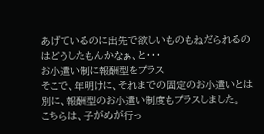あげているのに出先で欲しいものもねだられるのはどうしたもんかなぁ、と・・・
お小遣い制に報酬型をプラス
そこで、年明けに、それまでの固定のお小遣いとは別に、報酬型のお小遣い制度もプラスしました。
こちらは、子がめが行っ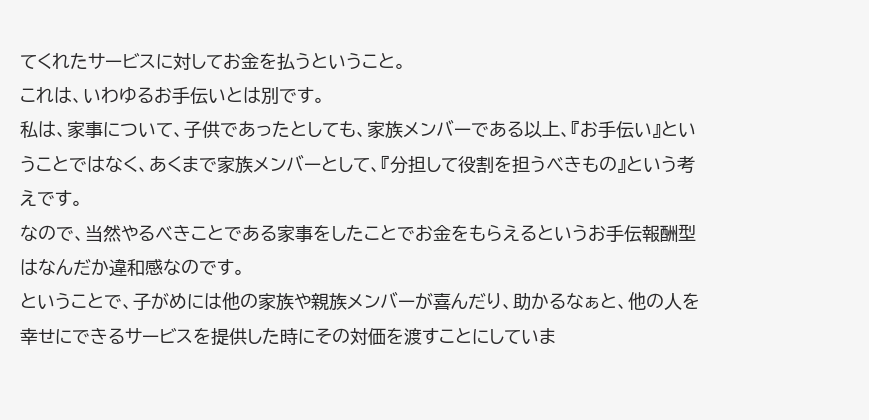てくれたサービスに対してお金を払うということ。
これは、いわゆるお手伝いとは別です。
私は、家事について、子供であったとしても、家族メンバーである以上、『お手伝い』ということではなく、あくまで家族メンバーとして、『分担して役割を担うべきもの』という考えです。
なので、当然やるべきことである家事をしたことでお金をもらえるというお手伝報酬型はなんだか違和感なのです。
ということで、子がめには他の家族や親族メンバーが喜んだり、助かるなぁと、他の人を幸せにできるサービスを提供した時にその対価を渡すことにしていま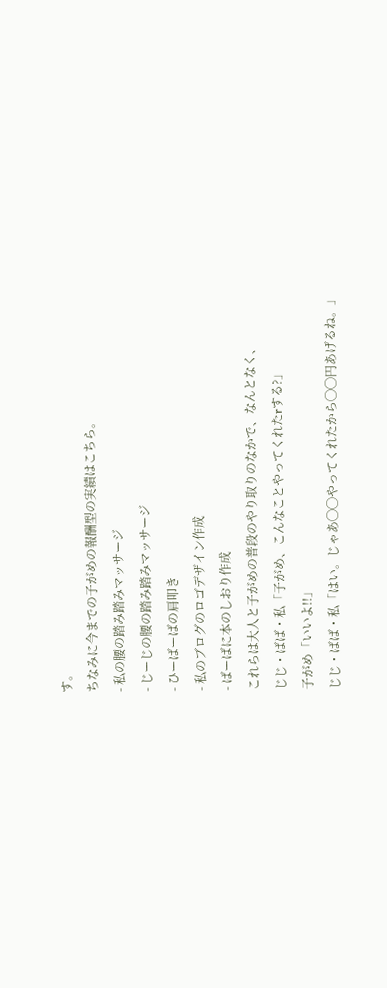す。
ちなみに今までの子がめの報酬型の実績はこちら。
- 私の腰の踏み踏みマッサージ
- じーじの腰の踏み踏みマッサージ
- ひーばーばの肩叩き
- 私のブログのロゴデザイン作成
- ばーばに本のしおり作成
これらは大人と子がめの普段のやり取りのなかで、なんとなく、
じじ・ばば・私「子がめ、こんなことやってくれたrする?」
子がめ「いいよ!!」
じじ・ばば・私「はい。じゃあ◯◯やってくれたから◯◯円あげるね。」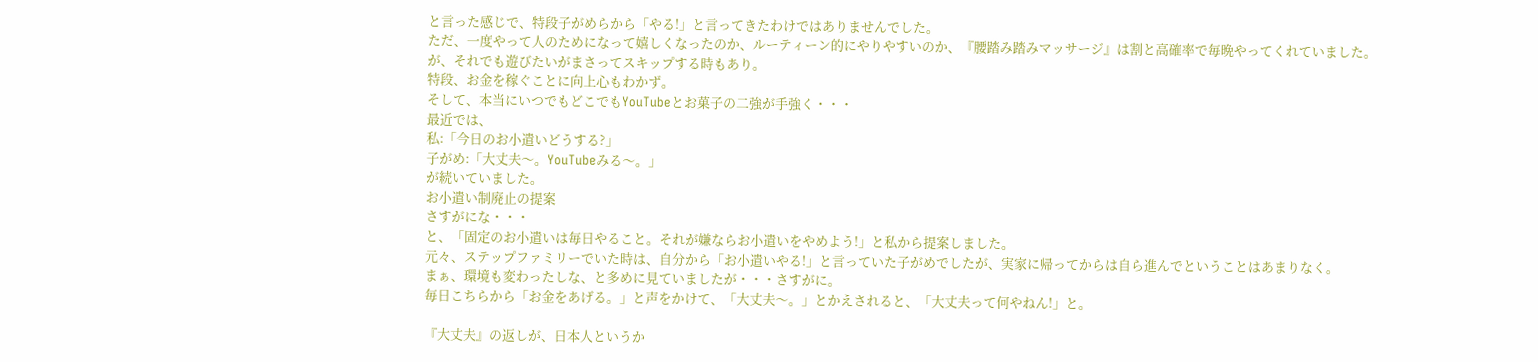と言った感じで、特段子がめらから「やる!」と言ってきたわけではありませんでした。
ただ、一度やって人のためになって嬉しくなったのか、ルーティーン的にやりやすいのか、『腰踏み踏みマッサージ』は割と高確率で毎晩やってくれていました。
が、それでも遊びたいがまさってスキップする時もあり。
特段、お金を稼ぐことに向上心もわかず。
そして、本当にいつでもどこでもYouTubeとお菓子の二強が手強く・・・
最近では、
私:「今日のお小遣いどうする?」
子がめ:「大丈夫〜。YouTubeみる〜。」
が続いていました。
お小遣い制廃止の提案
さすがにな・・・
と、「固定のお小遣いは毎日やること。それが嫌ならお小遣いをやめよう!」と私から提案しました。
元々、ステップファミリーでいた時は、自分から「お小遣いやる!」と言っていた子がめでしたが、実家に帰ってからは自ら進んでということはあまりなく。
まぁ、環境も変わったしな、と多めに見ていましたが・・・さすがに。
毎日こちらから「お金をあげる。」と声をかけて、「大丈夫〜。」とかえされると、「大丈夫って何やねん!」と。

『大丈夫』の返しが、日本人というか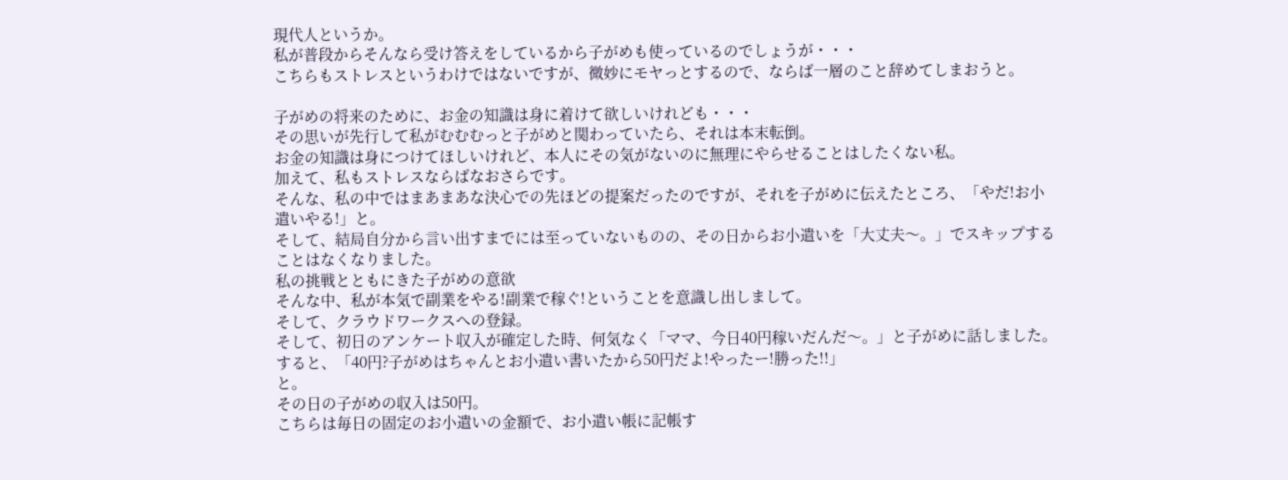現代人というか。
私が普段からそんなら受け答えをしているから子がめも使っているのでしょうが・・・
こちらもストレスというわけではないですが、微妙にモヤっとするので、ならば一層のこと辞めてしまおうと。

子がめの将来のために、お金の知識は身に着けて欲しいけれども・・・
その思いが先行して私がむむむっと子がめと関わっていたら、それは本末転倒。
お金の知識は身につけてほしいけれど、本人にその気がないのに無理にやらせることはしたくない私。
加えて、私もストレスならばなおさらです。
そんな、私の中ではまあまあな決心での先ほどの提案だったのですが、それを子がめに伝えたところ、「やだ!お小遣いやる!」と。
そして、結局自分から言い出すまでには至っていないものの、その日からお小遣いを「大丈夫〜。」でスキップすることはなくなりました。
私の挑戦とともにきた子がめの意欲
そんな中、私が本気で副業をやる!副業で稼ぐ!ということを意識し出しまして。
そして、クラウドワークスへの登録。
そして、初日のアンケート収入が確定した時、何気なく「ママ、今日40円稼いだんだ〜。」と子がめに話しました。
すると、「40円?子がめはちゃんとお小遣い書いたから50円だよ!やったー!勝った!!」
と。
その日の子がめの収入は50円。
こちらは毎日の固定のお小遣いの金額で、お小遣い帳に記帳す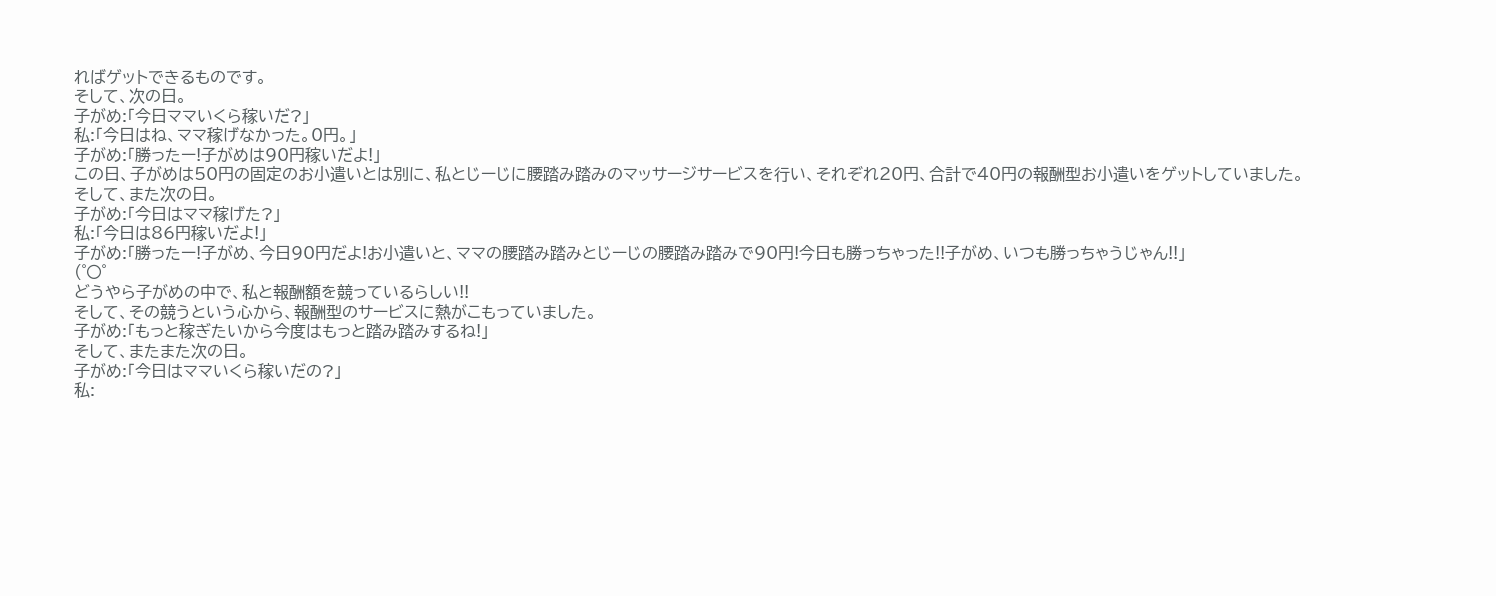ればゲットできるものです。
そして、次の日。
子がめ:「今日ママいくら稼いだ?」
私:「今日はね、ママ稼げなかった。0円。」
子がめ:「勝ったー!子がめは90円稼いだよ!」
この日、子がめは50円の固定のお小遣いとは別に、私とじーじに腰踏み踏みのマッサージサービスを行い、それぞれ20円、合計で40円の報酬型お小遣いをゲットしていました。
そして、また次の日。
子がめ:「今日はママ稼げた?」
私:「今日は86円稼いだよ!」
子がめ:「勝ったー!子がめ、今日90円だよ!お小遣いと、ママの腰踏み踏みとじーじの腰踏み踏みで90円!今日も勝っちゃった!!子がめ、いつも勝っちゃうじゃん!!」
(゜〇゜
どうやら子がめの中で、私と報酬額を競っているらしい!!
そして、その競うという心から、報酬型のサービスに熱がこもっていました。
子がめ:「もっと稼ぎたいから今度はもっと踏み踏みするね!」
そして、またまた次の日。
子がめ:「今日はママいくら稼いだの?」
私: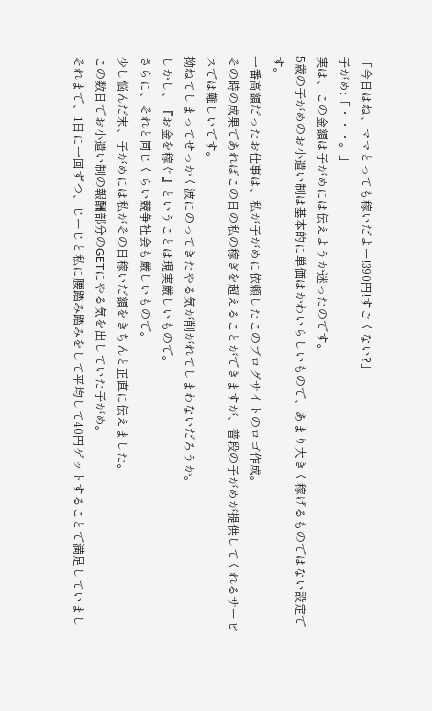「今日はね、ママとっても稼いだよー!390円!すごくない?」
子がめ:「・・・。」
実は、この金額は子がめには伝えようか迷ったのです。
5歳の子がめのお小遣い制は基本的に単価はかわいらしいもので、あまり大きく稼げるものではない設定です。
一番高額だったお仕事は、私が子がめに依頼したこのブログサイトのロゴ作成。
その時の成果であればこの日の私の稼ぎを超えることができますが、普段の子がめが提供してくれるサービスでは難しいです。
拗ねてしまってせっかく波にのってきたやる気が削がれてしまわないだろうか。
しかし、『お金を稼ぐ』ということは現実厳しいもので。
さらに、それと同じくらい競争社会も厳しいもので。
少し悩んだ末、子がめには私がその日稼いだ額をきちんと正直に伝えました。
この数日でお小遣い制の報酬部分のGETにやる気を出していた子がめ。
それまで、1日に一回ずつ、じーじと私に腰踏み踏みをして平均して40円ゲットすることで満足していまし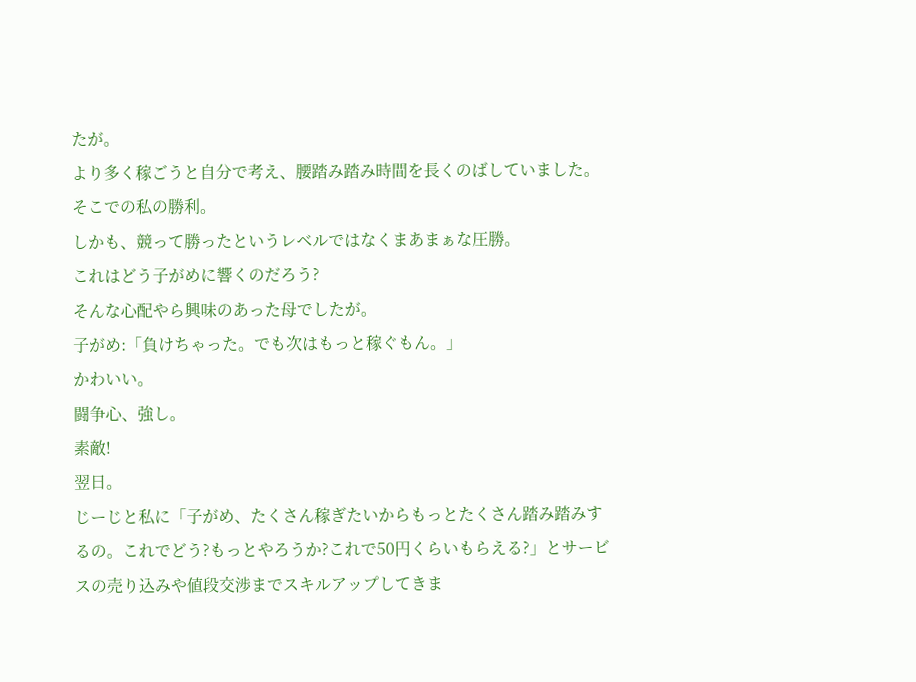たが。
より多く稼ごうと自分で考え、腰踏み踏み時間を長くのばしていました。
そこでの私の勝利。
しかも、競って勝ったというレベルではなくまあまぁな圧勝。
これはどう子がめに響くのだろう?
そんな心配やら興味のあった母でしたが。
子がめ:「負けちゃった。でも次はもっと稼ぐもん。」
かわいい。
闘争心、強し。
素敵!
翌日。
じーじと私に「子がめ、たくさん稼ぎたいからもっとたくさん踏み踏みするの。これでどう?もっとやろうか?これで50円くらいもらえる?」とサービスの売り込みや値段交渉までスキルアップしてきま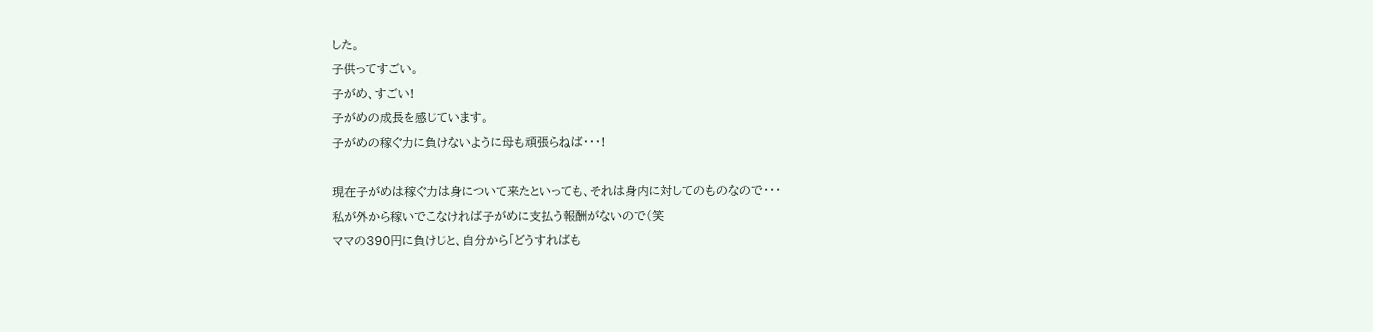した。
子供ってすごい。
子がめ、すごい!
子がめの成長を感じています。
子がめの稼ぐ力に負けないように母も頑張らねば・・・!

現在子がめは稼ぐ力は身について来たといっても、それは身内に対してのものなので・・・
私が外から稼いでこなければ子がめに支払う報酬がないので(笑
ママの390円に負けじと、自分から「どうすればも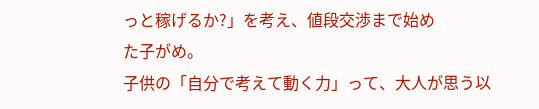っと稼げるか?」を考え、値段交渉まで始め
た子がめ。
子供の「自分で考えて動く力」って、大人が思う以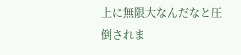上に無限大なんだなと圧倒されま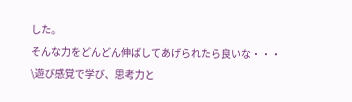した。
そんな力をどんどん伸ばしてあげられたら良いな・・・
\遊び感覚で学び、思考力と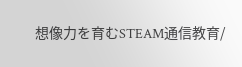想像力を育むSTEAM通信教育/